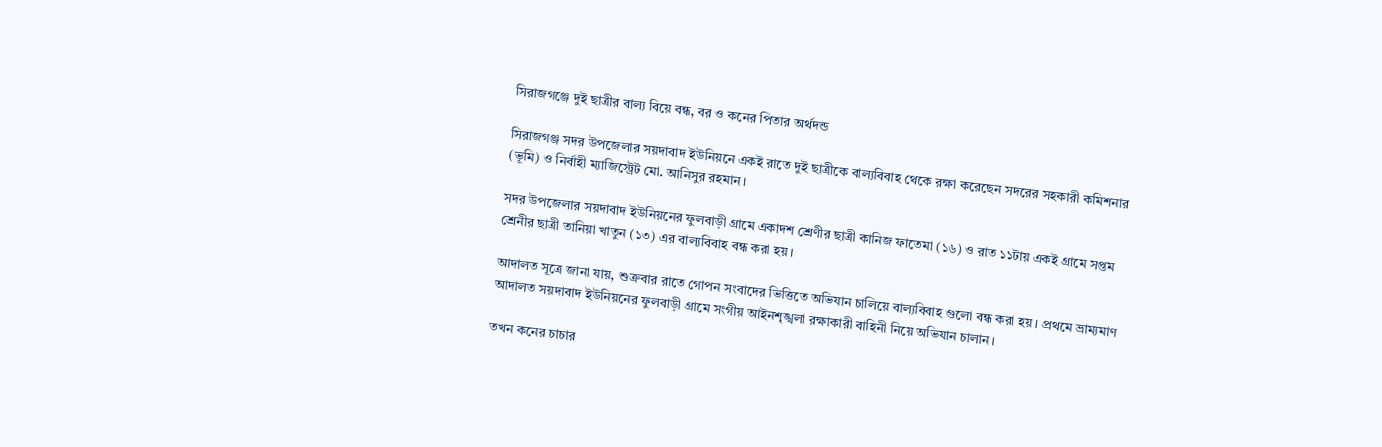সিরাজগঞ্জে দুই ছাত্রীর বাল্য বিয়ে বন্ধ, বর ও কনের পিতার অর্থদন্ড

সিরাজগঞ্জ সদর উপজেলার সয়দাবাদ ইউনিয়নে একই রাতে দুই ছাত্রীকে বাল্যবিবাহ থেকে রক্ষা করেছেন সদরের সহকারী কমিশনার (ভূমি) ও নির্বাহী ম্যাজিস্ট্রেট মো. আনিসুর রহমান।

সদর উপজেলার সয়দাবাদ ইউনিয়নের ফুলবাড়ী গ্রামে একাদশ শ্রেণীর ছাত্রী কানিজ ফাতেমা (১৬) ও রাত ১১টায় একই গ্রামে সপ্তম শ্রেনীর ছাত্রী তানিয়া খাতুন (১৩) এর বাল্যবিবাহ বন্ধ করা হয়।

আদালত সূত্রে জানা যায়, শুক্রবার রাতে গোপন সংবাদের ভিত্তিতে অভিযান চালিয়ে বাল্যবিবাহ গুলো বন্ধ করা হয়। প্রথমে ভ্রাম্যমাণ আদালত সয়দাবাদ ইউনিয়নের ফুলবাড়ী গ্রামে সংগীয় আইনশৃঙ্খলা রক্ষাকারী বাহিনী নিয়ে অভিযান চালান।

তখন কনের চাচার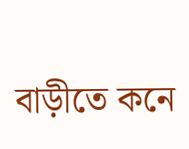বাড়ীতে কনে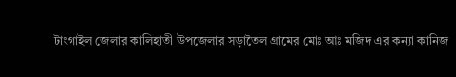টাংগাইল জেলার কালিহাতী উপজেলার সড়াতৈল গ্রামের মোঃ আঃ মজিদ এর কন্যা কানিজ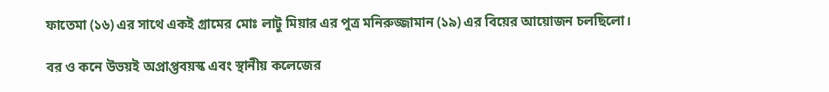ফাতেমা (১৬) এর সাথে একই গ্রামের মোঃ লাটু মিয়ার এর পুত্র মনিরুজ্জামান (১৯) এর বিয়ের আয়োজন চলছিলো।

বর ও কনে উভয়ই অপ্রাপ্তবয়স্ক এবং স্থানীয় কলেজের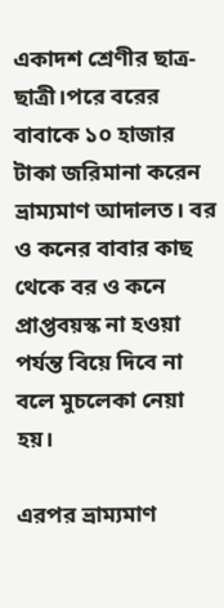একাদশ শ্রেণীর ছাত্র-ছাত্রী।পরে বরের বাবাকে ১০ হাজার টাকা জরিমানা করেন ভ্রাম্যমাণ আদালত। বর ও কনের বাবার কাছ থেকে বর ও কনে প্রাপ্তবয়স্ক না হওয়া পর্যন্ত বিয়ে দিবে না বলে মুচলেকা নেয়া হয়।

এরপর ভ্রাম্যমাণ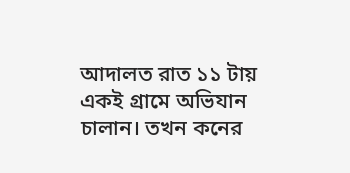আদালত রাত ১১ টায় একই গ্রামে অভিযান চালান। তখন কনের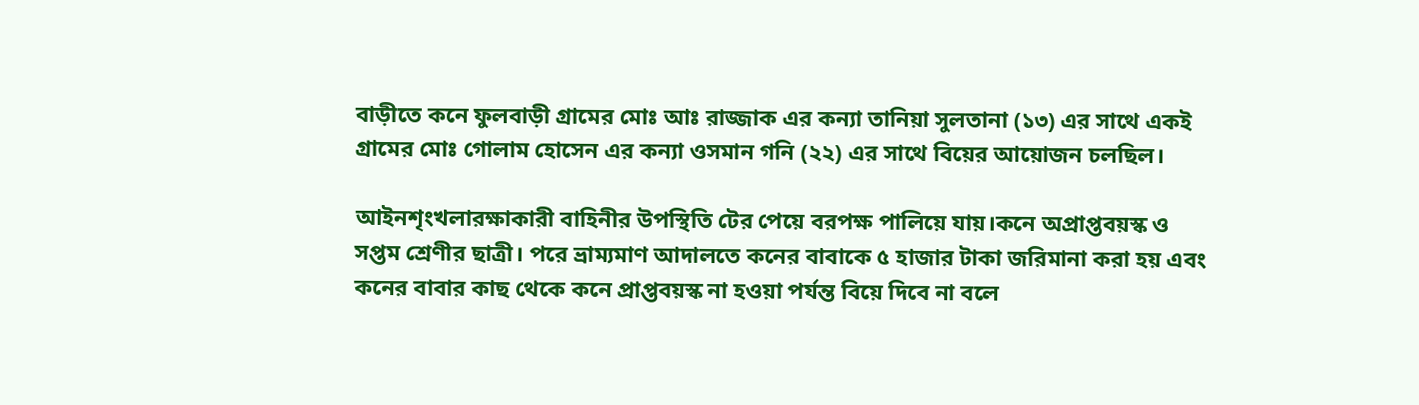বাড়ীতে কনে ফুলবাড়ী গ্রামের মোঃ আঃ রাজ্জাক এর কন্যা তানিয়া সুলতানা (১৩) এর সাথে একই গ্রামের মোঃ গোলাম হোসেন এর কন্যা ওসমান গনি (২২) এর সাথে বিয়ের আয়োজন চলছিল।

আইনশৃংখলারক্ষাকারী বাহিনীর উপস্থিতি টের পেয়ে বরপক্ষ পালিয়ে যায়।কনে অপ্রাপ্তবয়স্ক ও সপ্তম শ্রেণীর ছাত্রী। পরে ভ্রাম্যমাণ আদালতে কনের বাবাকে ৫ হাজার টাকা জরিমানা করা হয় এবং কনের বাবার কাছ থেকে কনে প্রাপ্তবয়স্ক না হওয়া পর্যন্ত বিয়ে দিবে না বলে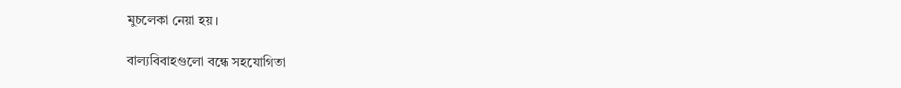মুচলেকা নেয়া হয়।

বাল্যবিবাহগুলো বন্ধে সহযোগিতা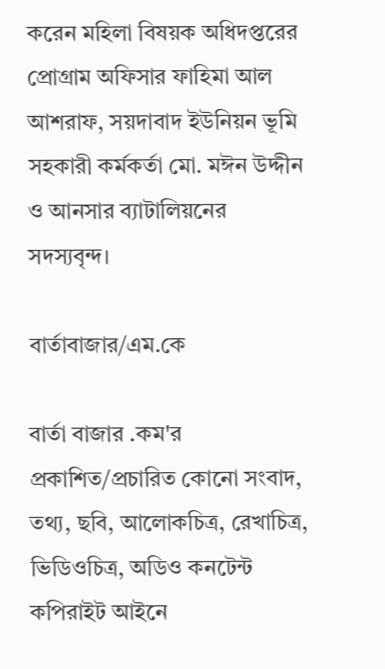করেন মহিলা বিষয়ক অধিদপ্তরের প্রোগ্রাম অফিসার ফাহিমা আল আশরাফ, সয়দাবাদ ইউনিয়ন ভূমি সহকারী কর্মকর্তা মো. মঈন উদ্দীন ও আনসার ব্যাটালিয়নের সদস্যবৃন্দ।

বার্তাবাজার/এম.কে

বার্তা বাজার .কম'র প্রকাশিত/প্রচারিত কোনো সংবাদ, তথ্য, ছবি, আলোকচিত্র, রেখাচিত্র, ভিডিওচিত্র, অডিও কনটেন্ট কপিরাইট আইনে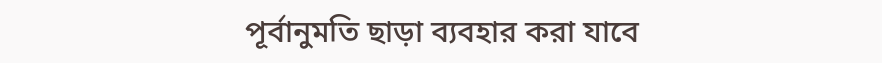পূর্বানুমতি ছাড়া ব্যবহার করা যাবে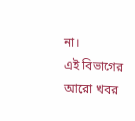না।
এই বিভাগের আরো খবর